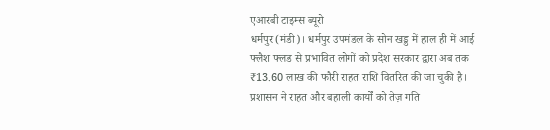एआरबी टाइम्स ब्यूरो
धर्मपुर(मंडी)। धर्मपुर उपमंडल के सोन खड्ड में हाल ही में आई फ्लैश फ्लड से प्रभावित लोगों को प्रदेश सरकार द्वारा अब तक ₹13.60 लाख की फौरी राहत राशि वितरित की जा चुकी है। प्रशासन ने राहत और बहाली कार्यों को तेज़ गति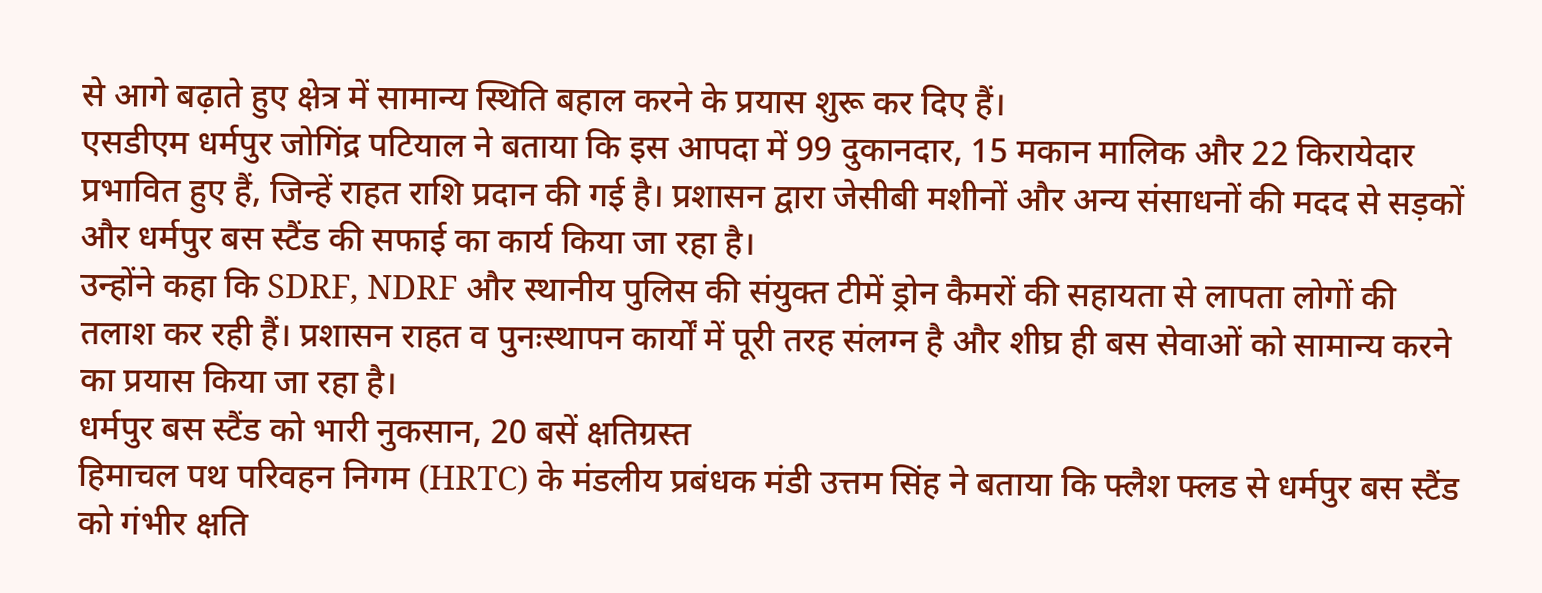से आगे बढ़ाते हुए क्षेत्र में सामान्य स्थिति बहाल करने के प्रयास शुरू कर दिए हैं।
एसडीएम धर्मपुर जोगिंद्र पटियाल ने बताया कि इस आपदा में 99 दुकानदार, 15 मकान मालिक और 22 किरायेदार प्रभावित हुए हैं, जिन्हें राहत राशि प्रदान की गई है। प्रशासन द्वारा जेसीबी मशीनों और अन्य संसाधनों की मदद से सड़कों और धर्मपुर बस स्टैंड की सफाई का कार्य किया जा रहा है।
उन्होंने कहा कि SDRF, NDRF और स्थानीय पुलिस की संयुक्त टीमें ड्रोन कैमरों की सहायता से लापता लोगों की तलाश कर रही हैं। प्रशासन राहत व पुनःस्थापन कार्यों में पूरी तरह संलग्न है और शीघ्र ही बस सेवाओं को सामान्य करने का प्रयास किया जा रहा है।
धर्मपुर बस स्टैंड को भारी नुकसान, 20 बसें क्षतिग्रस्त
हिमाचल पथ परिवहन निगम (HRTC) के मंडलीय प्रबंधक मंडी उत्तम सिंह ने बताया कि फ्लैश फ्लड से धर्मपुर बस स्टैंड को गंभीर क्षति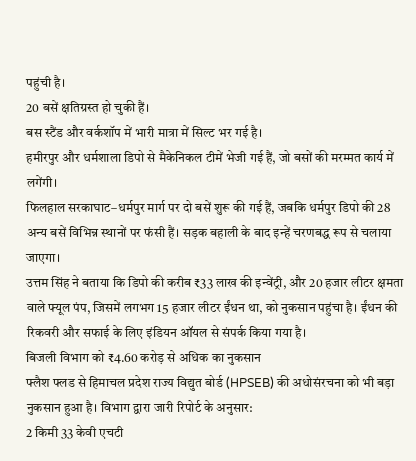पहुंची है।
20 बसें क्षतिग्रस्त हो चुकी हैं।
बस स्टैंड और वर्कशॉप में भारी मात्रा में सिल्ट भर गई है।
हमीरपुर और धर्मशाला डिपो से मैकेनिकल टीमें भेजी गई हैं, जो बसों की मरम्मत कार्य में लगेंगी।
फिलहाल सरकाघाट–धर्मपुर मार्ग पर दो बसें शुरू की गई हैं, जबकि धर्मपुर डिपो की 28 अन्य बसें विभिन्न स्थानों पर फंसी हैं। सड़क बहाली के बाद इन्हें चरणबद्ध रूप से चलाया जाएगा।
उत्तम सिंह ने बताया कि डिपो की करीब ₹33 लाख की इन्वेंट्री, और 20 हजार लीटर क्षमता वाले फ्यूल पंप, जिसमें लगभग 15 हजार लीटर ईंधन था, को नुकसान पहुंचा है। ईंधन की रिकवरी और सफाई के लिए इंडियन ऑयल से संपर्क किया गया है।
बिजली विभाग को ₹4.60 करोड़ से अधिक का नुकसान
फ्लैश फ्लड से हिमाचल प्रदेश राज्य विद्युत बोर्ड (HPSEB) की अधोसंरचना को भी बड़ा नुकसान हुआ है। विभाग द्वारा जारी रिपोर्ट के अनुसार:
2 किमी 33 केवी एचटी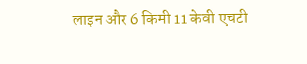लाइन और 6 किमी 11 केवी एचटी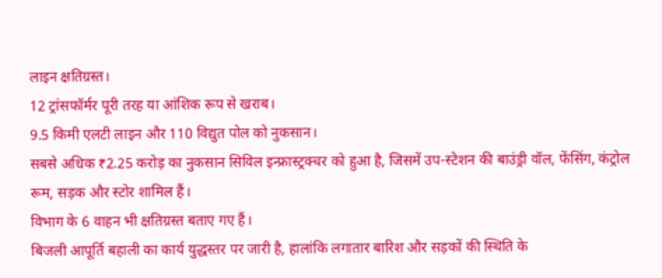लाइन क्षतिग्रस्त।
12 ट्रांसफॉर्मर पूरी तरह या आंशिक रूप से खराब।
9.5 किमी एलटी लाइन और 110 विद्युत पोल को नुकसान।
सबसे अधिक ₹2.25 करोड़ का नुकसान सिविल इन्फ्रास्ट्रक्चर को हुआ है, जिसमें उप-स्टेशन की बाउंड्री वॉल, फेंसिंग, कंट्रोल रूम, सड़क और स्टोर शामिल हैं।
विभाग के 6 वाहन भी क्षतिग्रस्त बताए गए हैं।
बिजली आपूर्ति बहाली का कार्य युद्धस्तर पर जारी है, हालांकि लगातार बारिश और सड़कों की स्थिति के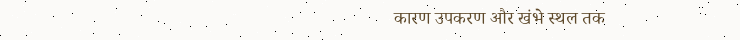कारण उपकरण और खंभे स्थल तक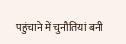पहुंचाने में चुनौतियां बनी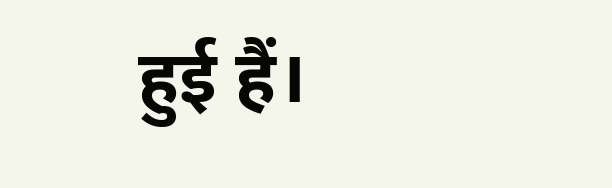हुई हैं।